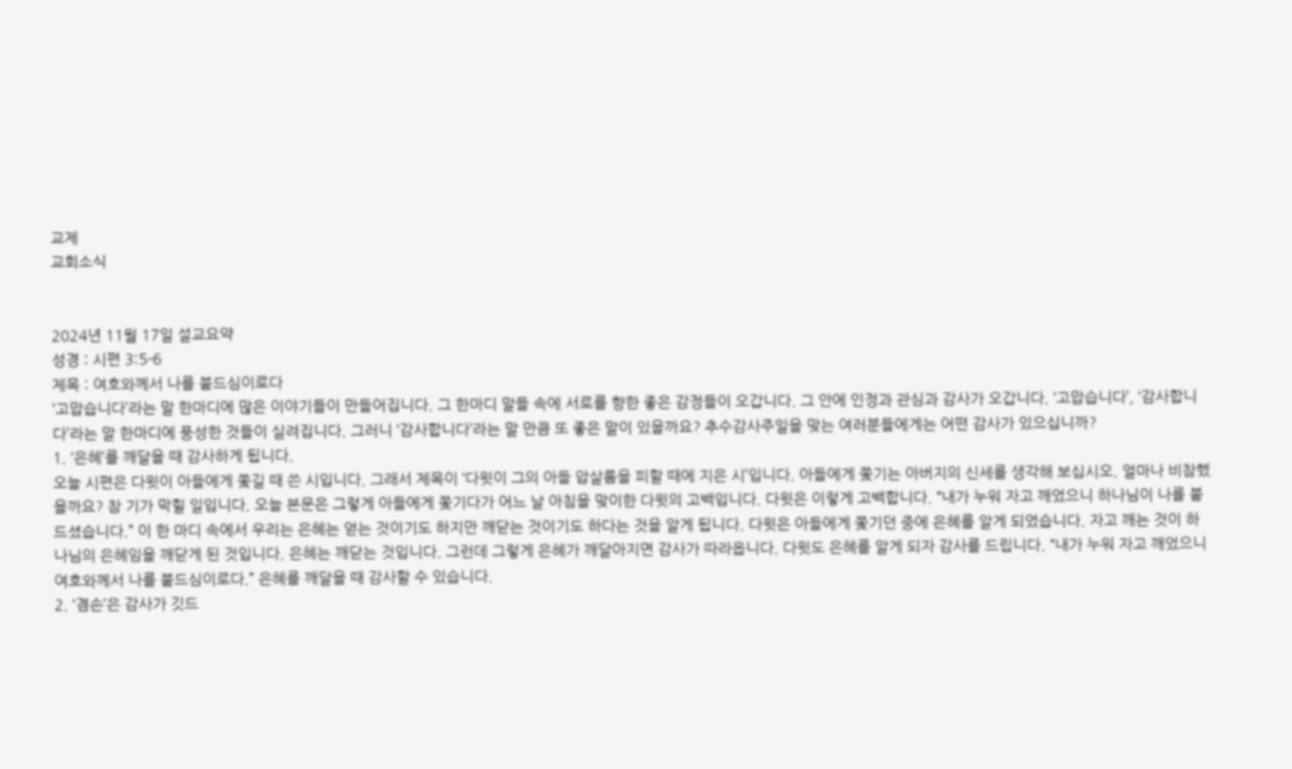교제
교회소식


2024년 11월 17일 설교요약
성경 : 시편 3:5-6
제목 : 여호와께서 나를 붙드심이로다
‘고맙습니다’라는 말 한마디에 많은 이야기들이 만들어집니다. 그 한마디 말들 속에 서로를 향한 좋은 감정들이 오갑니다. 그 안에 인정과 관심과 감사가 오갑니다. ‘고맙습니다’, ‘감사합니다’라는 말 한마디에 풍성한 것들이 실려집니다. 그러니 ‘감사합니다’라는 말 만큼 또 좋은 말이 있을까요? 추수감사주일을 맞는 여러분들에게는 어떤 감사가 있으십니까?
1. ‘은혜’를 깨달을 때 감사하게 됩니다.
오늘 시편은 다윗이 아들에게 쫓길 때 쓴 시입니다. 그래서 제목이 ‘다윗이 그의 아들 압살롬을 피할 때에 지은 시’입니다. 아들에게 쫓기는 아버지의 신세를 생각해 보십시오. 얼마나 비참했을까요? 참 기가 막힐 일입니다. 오늘 본문은 그렇게 아들에게 쫓기다가 어느 날 아침을 맞이한 다윗의 고백입니다. 다윗은 이렇게 고백합니다. “내가 누워 자고 깨었으니 하나님이 나를 붙드셨습니다.” 이 한 마디 속에서 우리는 은혜는 얻는 것이기도 하지만 깨닫는 것이기도 하다는 것을 알게 됩니다. 다윗은 아들에게 쫓기던 중에 은혜를 알게 되었습니다. 자고 깨는 것이 하나님의 은혜임을 깨닫게 된 것입니다. 은혜는 깨닫는 것입니다. 그런데 그렇게 은혜가 깨달아지면 감사가 따라옵니다. 다윗도 은혜를 알게 되자 감사를 드립니다. “내가 누워 자고 깨었으니 여호와께서 나를 붙드심이로다.” 은혜를 깨달을 때 감사할 수 있습니다.
2. ‘겸손’은 감사가 깃드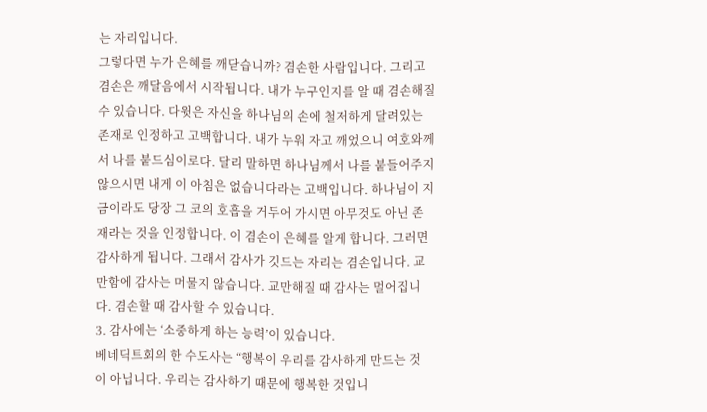는 자리입니다.
그렇다면 누가 은혜를 깨닫습니까? 겸손한 사람입니다. 그리고 겸손은 깨달음에서 시작됩니다. 내가 누구인지를 알 때 겸손해질 수 있습니다. 다윗은 자신을 하나님의 손에 철저하게 달려있는 존재로 인정하고 고백합니다. 내가 누워 자고 깨었으니 여호와께서 나를 붙드심이로다. 달리 말하면 하나님께서 나를 붙들어주지 않으시면 내게 이 아침은 없습니다라는 고백입니다. 하나님이 지금이라도 당장 그 코의 호흡을 거두어 가시면 아무것도 아닌 존재라는 것을 인정합니다. 이 겸손이 은혜를 알게 합니다. 그러면 감사하게 됩니다. 그래서 감사가 깃드는 자리는 겸손입니다. 교만함에 감사는 머물지 않습니다. 교만해질 때 감사는 멀어집니다. 겸손할 때 감사할 수 있습니다.
3. 감사에는 ‘소중하게 하는 능력’이 있습니다.
베네딕트회의 한 수도사는 “행복이 우리를 감사하게 만드는 것이 아닙니다. 우리는 감사하기 때문에 행복한 것입니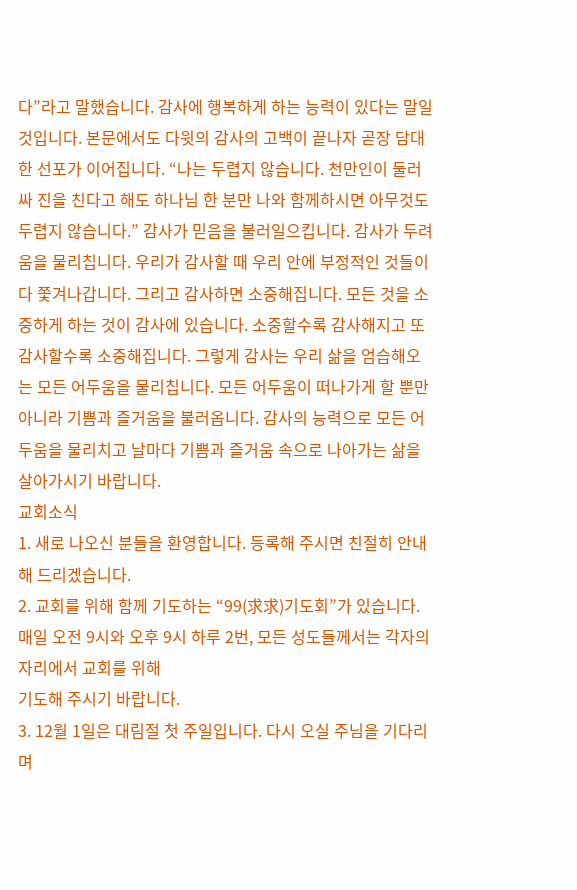다”라고 말했습니다. 감사에 행복하게 하는 능력이 있다는 말일 것입니다. 본문에서도 다윗의 감사의 고백이 끝나자 곧장 담대한 선포가 이어집니다. “나는 두렵지 않습니다. 천만인이 둘러싸 진을 친다고 해도 하나님 한 분만 나와 함께하시면 아무것도 두렵지 않습니다.” 감사가 믿음을 불러일으킵니다. 감사가 두려움을 물리칩니다. 우리가 감사할 때 우리 안에 부정적인 것들이 다 쫓겨나갑니다. 그리고 감사하면 소중해집니다. 모든 것을 소중하게 하는 것이 감사에 있습니다. 소중할수록 감사해지고 또 감사할수록 소중해집니다. 그렇게 감사는 우리 삶을 엄습해오는 모든 어두움을 물리칩니다. 모든 어두움이 떠나가게 할 뿐만 아니라 기쁨과 즐거움을 불러옵니다. 감사의 능력으로 모든 어두움을 물리치고 날마다 기쁨과 즐거움 속으로 나아가는 삶을 살아가시기 바랍니다.
교회소식
1. 새로 나오신 분들을 환영합니다. 등록해 주시면 친절히 안내해 드리겠습니다.
2. 교회를 위해 함께 기도하는 “99(求求)기도회”가 있습니다. 매일 오전 9시와 오후 9시 하루 2번, 모든 성도들께서는 각자의 자리에서 교회를 위해
기도해 주시기 바랍니다.
3. 12월 1일은 대림절 첫 주일입니다. 다시 오실 주님을 기다리며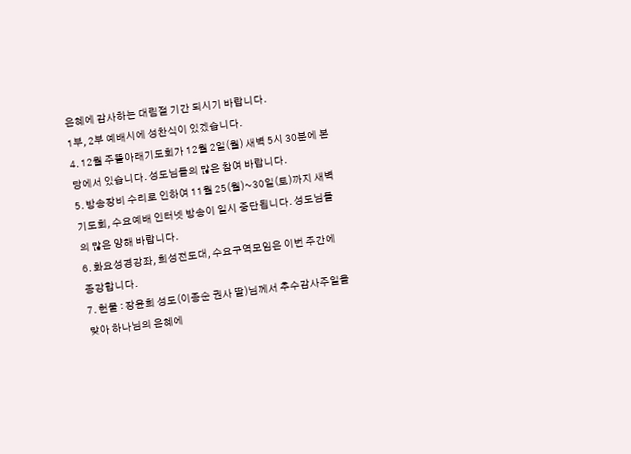은혜에 감사하는 대림절 기간 되시기 바랍니다.
1부, 2부 예배시에 성찬식이 있겠습니다.
4. 12월 주뜰아래기도회가 12월 2일(월) 새벽 5시 30분에 본당에서 있습니다. 성도님들의 많은 참여 바랍니다.
5. 방송장비 수리로 인하여 11월 25(월)~30일(토)까지 새벽기도회, 수요예배 인터넷 방송이 일시 중단됩니다. 성도님들의 많은 양해 바랍니다.
6. 화요성경강좌, 희성전도대, 수요구역모임은 이번 주간에 종강합니다.
7. 헌물 : 장윤희 성도(이종순 권사 딸)님께서 추수감사주일을 맞아 하나님의 은혜에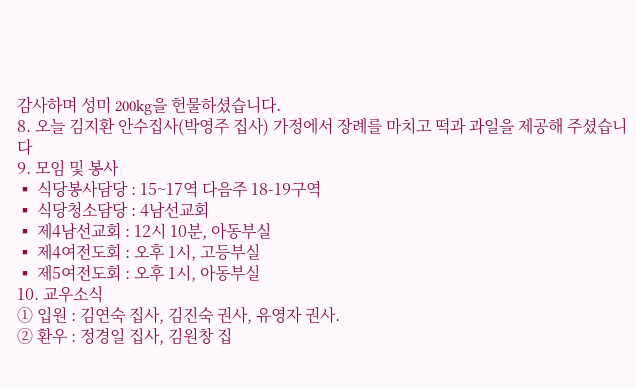감사하며 성미 200kg을 헌물하셨습니다.
8. 오늘 김지환 안수집사(박영주 집사) 가정에서 장례를 마치고 떡과 과일을 제공해 주셨습니다
9. 모임 및 봉사
▪ 식당봉사담당 : 15~17역 다음주 18-19구역
▪ 식당청소담당 : 4남선교회
▪ 제4남선교회 : 12시 10분, 아동부실
▪ 제4여전도회 : 오후 1시, 고등부실
▪ 제5여전도회 : 오후 1시, 아동부실
10. 교우소식
① 입원 : 김연숙 집사, 김진숙 권사, 유영자 권사.
② 환우 : 정경일 집사, 김원창 집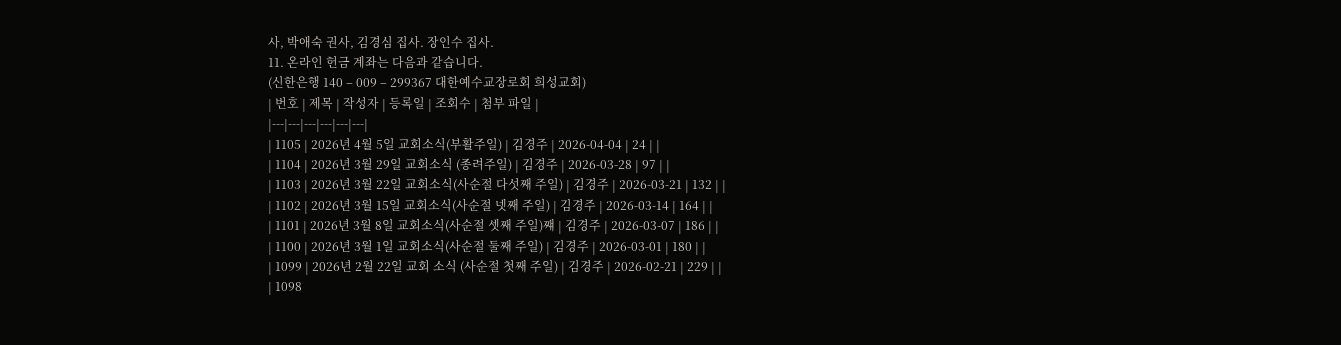사, 박애숙 권사, 김경심 집사. 장인수 집사.
11. 온라인 헌금 계좌는 다음과 같습니다.
(신한은행 140 – 009 – 299367 대한예수교장로회 희성교회)
| 번호 | 제목 | 작성자 | 등록일 | 조회수 | 첨부 파일 |
|---|---|---|---|---|---|
| 1105 | 2026년 4월 5일 교회소식(부활주일) | 김경주 | 2026-04-04 | 24 | |
| 1104 | 2026년 3월 29일 교회소식 (종려주일) | 김경주 | 2026-03-28 | 97 | |
| 1103 | 2026년 3월 22일 교회소식(사순절 다섯째 주일) | 김경주 | 2026-03-21 | 132 | |
| 1102 | 2026년 3월 15일 교회소식(사순절 넷째 주일) | 김경주 | 2026-03-14 | 164 | |
| 1101 | 2026년 3월 8일 교회소식(사순절 셋째 주일)쨰 | 김경주 | 2026-03-07 | 186 | |
| 1100 | 2026년 3월 1일 교회소식(사순절 둘째 주일) | 김경주 | 2026-03-01 | 180 | |
| 1099 | 2026년 2월 22일 교회 소식 (사순절 첫째 주일) | 김경주 | 2026-02-21 | 229 | |
| 1098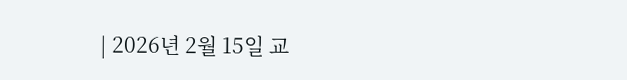| 2026년 2월 15일 교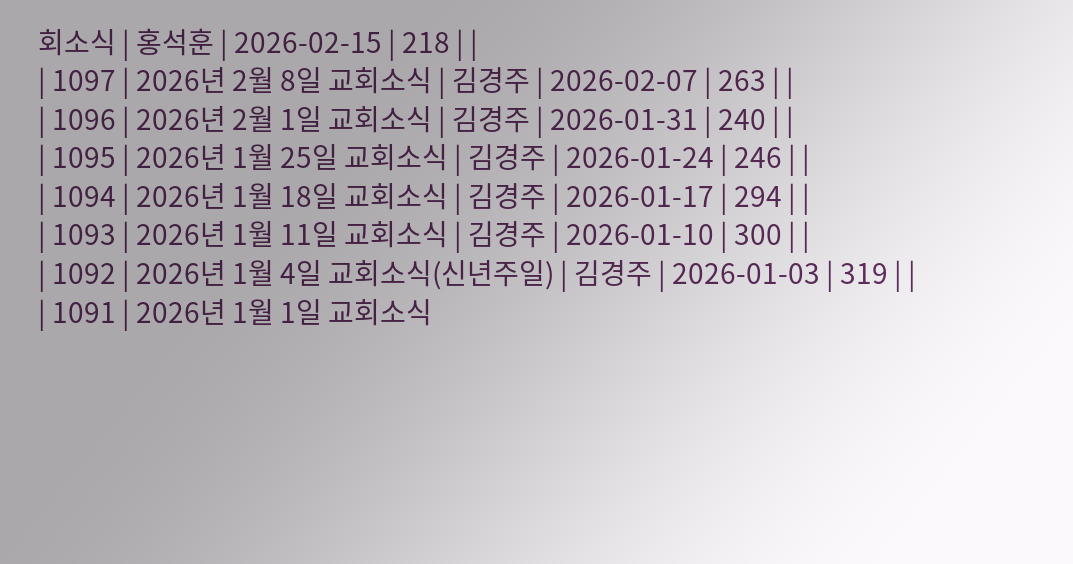회소식 | 홍석훈 | 2026-02-15 | 218 | |
| 1097 | 2026년 2월 8일 교회소식 | 김경주 | 2026-02-07 | 263 | |
| 1096 | 2026년 2월 1일 교회소식 | 김경주 | 2026-01-31 | 240 | |
| 1095 | 2026년 1월 25일 교회소식 | 김경주 | 2026-01-24 | 246 | |
| 1094 | 2026년 1월 18일 교회소식 | 김경주 | 2026-01-17 | 294 | |
| 1093 | 2026년 1월 11일 교회소식 | 김경주 | 2026-01-10 | 300 | |
| 1092 | 2026년 1월 4일 교회소식(신년주일) | 김경주 | 2026-01-03 | 319 | |
| 1091 | 2026년 1월 1일 교회소식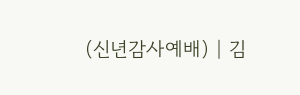(신년감사예배) | 김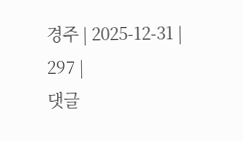경주 | 2025-12-31 | 297 |
댓글